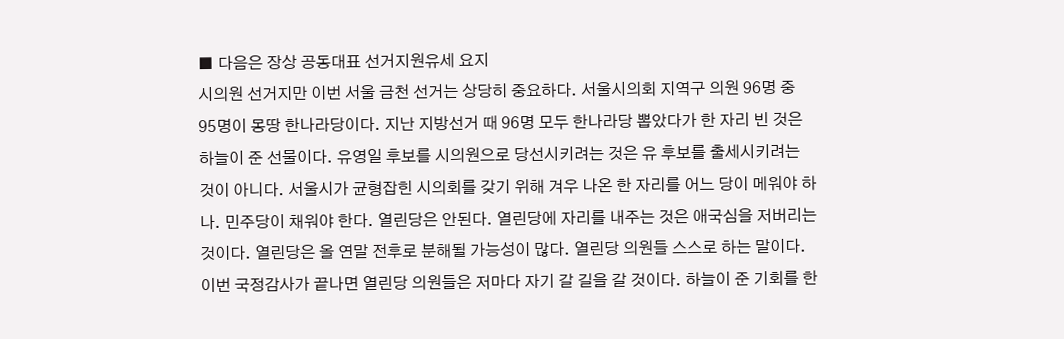■ 다음은 장상 공동대표 선거지원유세 요지
시의원 선거지만 이번 서울 금천 선거는 상당히 중요하다. 서울시의회 지역구 의원 96명 중 95명이 몽땅 한나라당이다. 지난 지방선거 때 96명 모두 한나라당 뽑았다가 한 자리 빈 것은 하늘이 준 선물이다. 유영일 후보를 시의원으로 당선시키려는 것은 유 후보를 출세시키려는 것이 아니다. 서울시가 균형잡힌 시의회를 갖기 위해 겨우 나온 한 자리를 어느 당이 메워야 하나. 민주당이 채워야 한다. 열린당은 안된다. 열린당에 자리를 내주는 것은 애국심을 저버리는 것이다. 열린당은 올 연말 전후로 분해될 가능성이 많다. 열린당 의원들 스스로 하는 말이다. 이번 국정감사가 끝나면 열린당 의원들은 저마다 자기 갈 길을 갈 것이다. 하늘이 준 기회를 한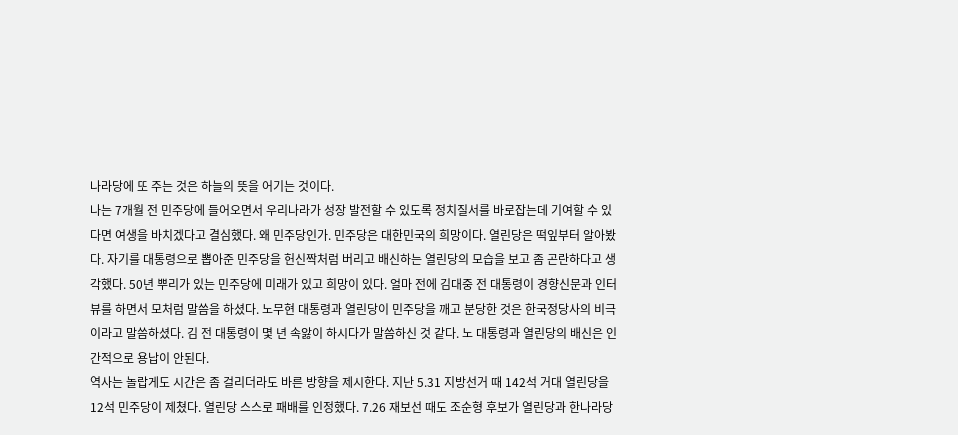나라당에 또 주는 것은 하늘의 뜻을 어기는 것이다.
나는 7개월 전 민주당에 들어오면서 우리나라가 성장 발전할 수 있도록 정치질서를 바로잡는데 기여할 수 있다면 여생을 바치겠다고 결심했다. 왜 민주당인가. 민주당은 대한민국의 희망이다. 열린당은 떡잎부터 알아봤다. 자기를 대통령으로 뽑아준 민주당을 헌신짝처럼 버리고 배신하는 열린당의 모습을 보고 좀 곤란하다고 생각했다. 50년 뿌리가 있는 민주당에 미래가 있고 희망이 있다. 얼마 전에 김대중 전 대통령이 경향신문과 인터뷰를 하면서 모처럼 말씀을 하셨다. 노무현 대통령과 열린당이 민주당을 깨고 분당한 것은 한국정당사의 비극이라고 말씀하셨다. 김 전 대통령이 몇 년 속앓이 하시다가 말씀하신 것 같다. 노 대통령과 열린당의 배신은 인간적으로 용납이 안된다.
역사는 놀랍게도 시간은 좀 걸리더라도 바른 방향을 제시한다. 지난 5.31 지방선거 때 142석 거대 열린당을 12석 민주당이 제쳤다. 열린당 스스로 패배를 인정했다. 7.26 재보선 때도 조순형 후보가 열린당과 한나라당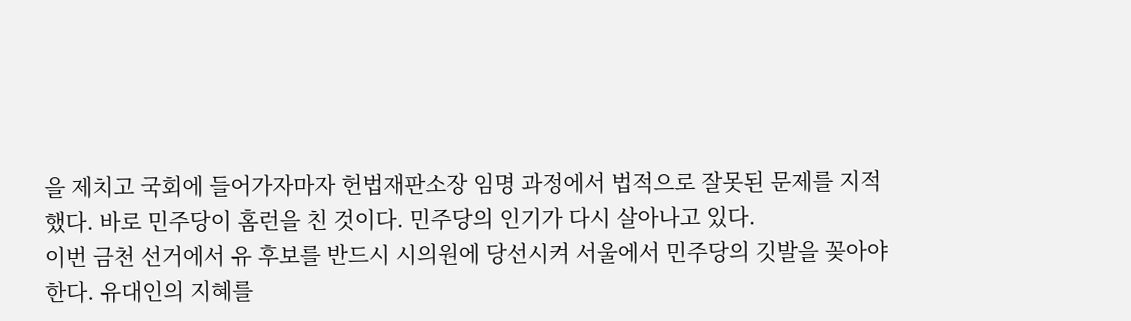을 제치고 국회에 들어가자마자 헌법재판소장 임명 과정에서 법적으로 잘못된 문제를 지적했다. 바로 민주당이 홈런을 친 것이다. 민주당의 인기가 다시 살아나고 있다.
이번 금천 선거에서 유 후보를 반드시 시의원에 당선시켜 서울에서 민주당의 깃발을 꽂아야 한다. 유대인의 지혜를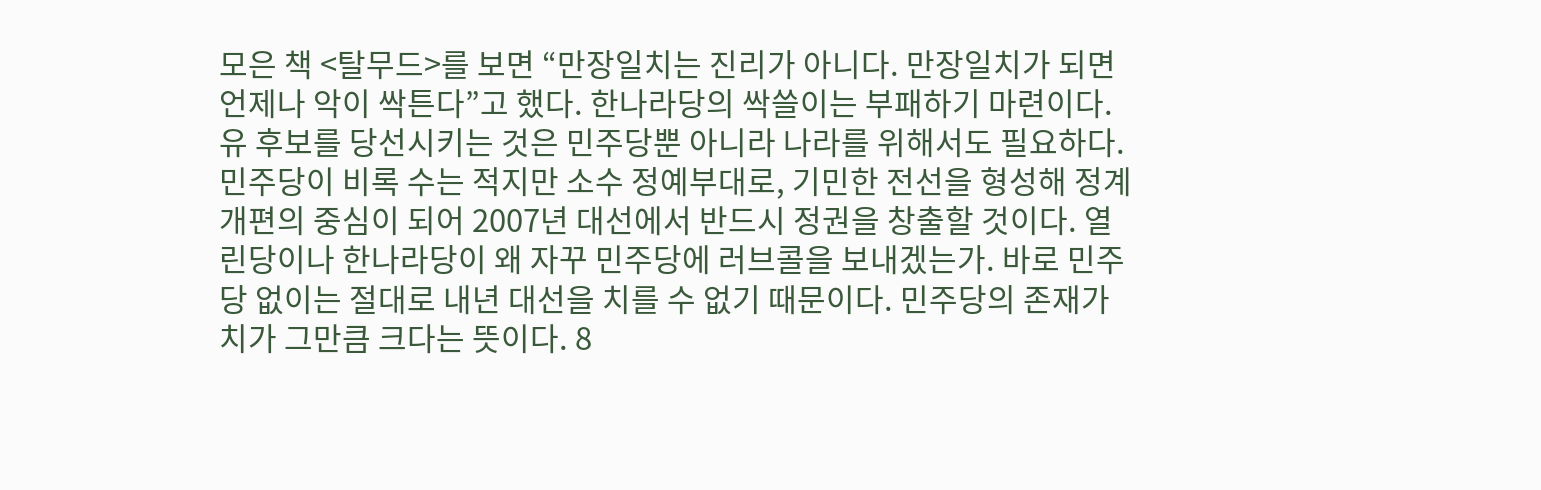모은 책 <탈무드>를 보면 “만장일치는 진리가 아니다. 만장일치가 되면 언제나 악이 싹튼다”고 했다. 한나라당의 싹쓸이는 부패하기 마련이다. 유 후보를 당선시키는 것은 민주당뿐 아니라 나라를 위해서도 필요하다.
민주당이 비록 수는 적지만 소수 정예부대로, 기민한 전선을 형성해 정계개편의 중심이 되어 2007년 대선에서 반드시 정권을 창출할 것이다. 열린당이나 한나라당이 왜 자꾸 민주당에 러브콜을 보내겠는가. 바로 민주당 없이는 절대로 내년 대선을 치를 수 없기 때문이다. 민주당의 존재가치가 그만큼 크다는 뜻이다. 8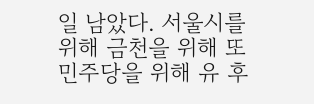일 남았다. 서울시를 위해 금천을 위해 또 민주당을 위해 유 후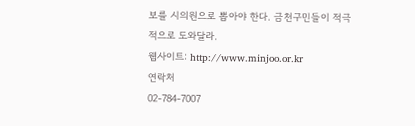보를 시의원으로 뽑아야 한다. 금천구민들이 적극적으로 도와달라.
웹사이트: http://www.minjoo.or.kr
연락처
02-784-7007